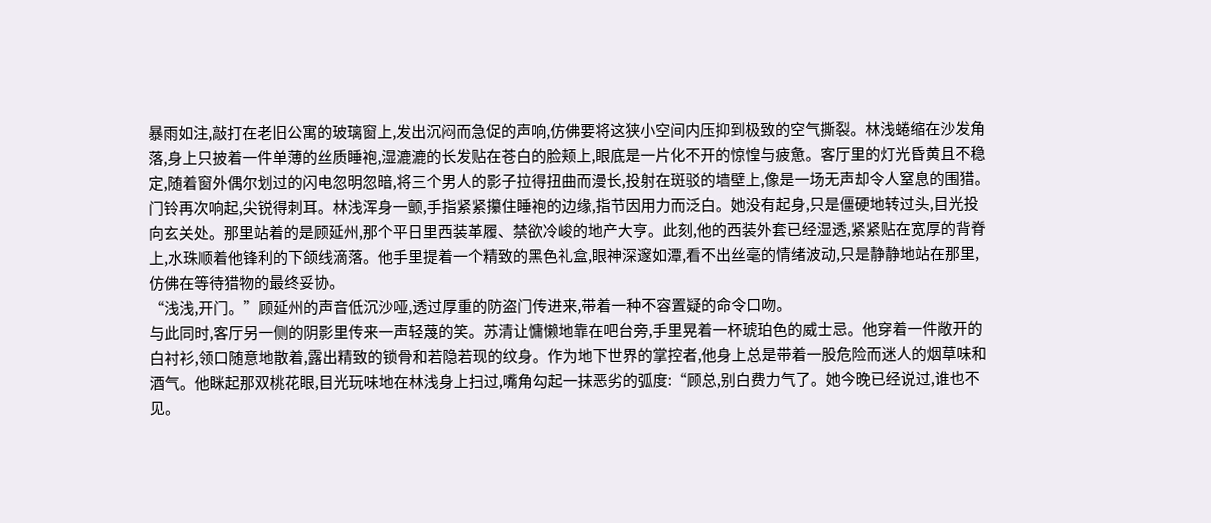暴雨如注,敲打在老旧公寓的玻璃窗上,发出沉闷而急促的声响,仿佛要将这狭小空间内压抑到极致的空气撕裂。林浅蜷缩在沙发角落,身上只披着一件单薄的丝质睡袍,湿漉漉的长发贴在苍白的脸颊上,眼底是一片化不开的惊惶与疲惫。客厅里的灯光昏黄且不稳定,随着窗外偶尔划过的闪电忽明忽暗,将三个男人的影子拉得扭曲而漫长,投射在斑驳的墙壁上,像是一场无声却令人窒息的围猎。
门铃再次响起,尖锐得刺耳。林浅浑身一颤,手指紧紧攥住睡袍的边缘,指节因用力而泛白。她没有起身,只是僵硬地转过头,目光投向玄关处。那里站着的是顾延州,那个平日里西装革履、禁欲冷峻的地产大亨。此刻,他的西装外套已经湿透,紧紧贴在宽厚的背脊上,水珠顺着他锋利的下颌线滴落。他手里提着一个精致的黑色礼盒,眼神深邃如潭,看不出丝毫的情绪波动,只是静静地站在那里,仿佛在等待猎物的最终妥协。
“浅浅,开门。”顾延州的声音低沉沙哑,透过厚重的防盗门传进来,带着一种不容置疑的命令口吻。
与此同时,客厅另一侧的阴影里传来一声轻蔑的笑。苏清让慵懒地靠在吧台旁,手里晃着一杯琥珀色的威士忌。他穿着一件敞开的白衬衫,领口随意地散着,露出精致的锁骨和若隐若现的纹身。作为地下世界的掌控者,他身上总是带着一股危险而迷人的烟草味和酒气。他眯起那双桃花眼,目光玩味地在林浅身上扫过,嘴角勾起一抹恶劣的弧度:“顾总,别白费力气了。她今晚已经说过,谁也不见。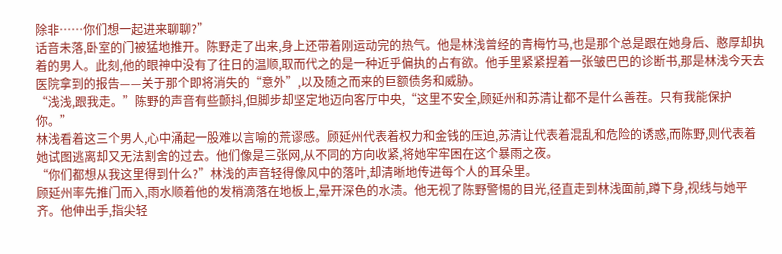除非……你们想一起进来聊聊?”
话音未落,卧室的门被猛地推开。陈野走了出来,身上还带着刚运动完的热气。他是林浅曾经的青梅竹马,也是那个总是跟在她身后、憨厚却执着的男人。此刻,他的眼神中没有了往日的温顺,取而代之的是一种近乎偏执的占有欲。他手里紧紧捏着一张皱巴巴的诊断书,那是林浅今天去医院拿到的报告——关于那个即将消失的“意外”,以及随之而来的巨额债务和威胁。
“浅浅,跟我走。”陈野的声音有些颤抖,但脚步却坚定地迈向客厅中央,“这里不安全,顾延州和苏清让都不是什么善茬。只有我能保护你。”
林浅看着这三个男人,心中涌起一股难以言喻的荒谬感。顾延州代表着权力和金钱的压迫,苏清让代表着混乱和危险的诱惑,而陈野,则代表着她试图逃离却又无法割舍的过去。他们像是三张网,从不同的方向收紧,将她牢牢困在这个暴雨之夜。
“你们都想从我这里得到什么?”林浅的声音轻得像风中的落叶,却清晰地传进每个人的耳朵里。
顾延州率先推门而入,雨水顺着他的发梢滴落在地板上,晕开深色的水渍。他无视了陈野警惕的目光,径直走到林浅面前,蹲下身,视线与她平齐。他伸出手,指尖轻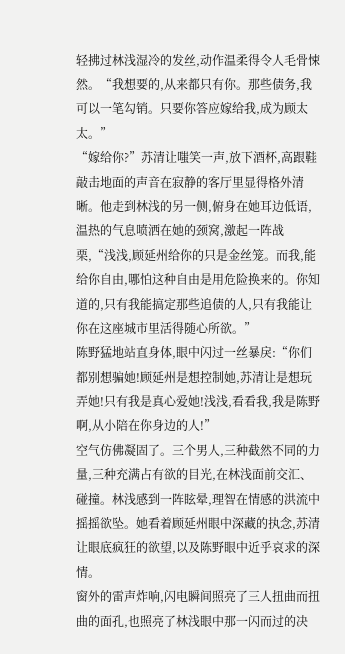轻拂过林浅湿冷的发丝,动作温柔得令人毛骨悚然。“我想要的,从来都只有你。那些债务,我可以一笔勾销。只要你答应嫁给我,成为顾太太。”
“嫁给你?”苏清让嗤笑一声,放下酒杯,高跟鞋敲击地面的声音在寂静的客厅里显得格外清晰。他走到林浅的另一侧,俯身在她耳边低语,温热的气息喷洒在她的颈窝,激起一阵战栗,“浅浅,顾延州给你的只是金丝笼。而我,能给你自由,哪怕这种自由是用危险换来的。你知道的,只有我能搞定那些追债的人,只有我能让你在这座城市里活得随心所欲。”
陈野猛地站直身体,眼中闪过一丝暴戾:“你们都别想骗她!顾延州是想控制她,苏清让是想玩弄她!只有我是真心爱她!浅浅,看看我,我是陈野啊,从小陪在你身边的人!”
空气仿佛凝固了。三个男人,三种截然不同的力量,三种充满占有欲的目光,在林浅面前交汇、碰撞。林浅感到一阵眩晕,理智在情感的洪流中摇摇欲坠。她看着顾延州眼中深藏的执念,苏清让眼底疯狂的欲望,以及陈野眼中近乎哀求的深情。
窗外的雷声炸响,闪电瞬间照亮了三人扭曲而扭曲的面孔,也照亮了林浅眼中那一闪而过的决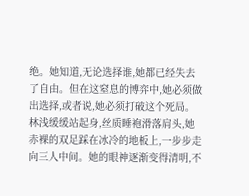绝。她知道,无论选择谁,她都已经失去了自由。但在这窒息的博弈中,她必须做出选择,或者说,她必须打破这个死局。
林浅缓缓站起身,丝质睡袍滑落肩头,她赤裸的双足踩在冰冷的地板上,一步步走向三人中间。她的眼神逐渐变得清明,不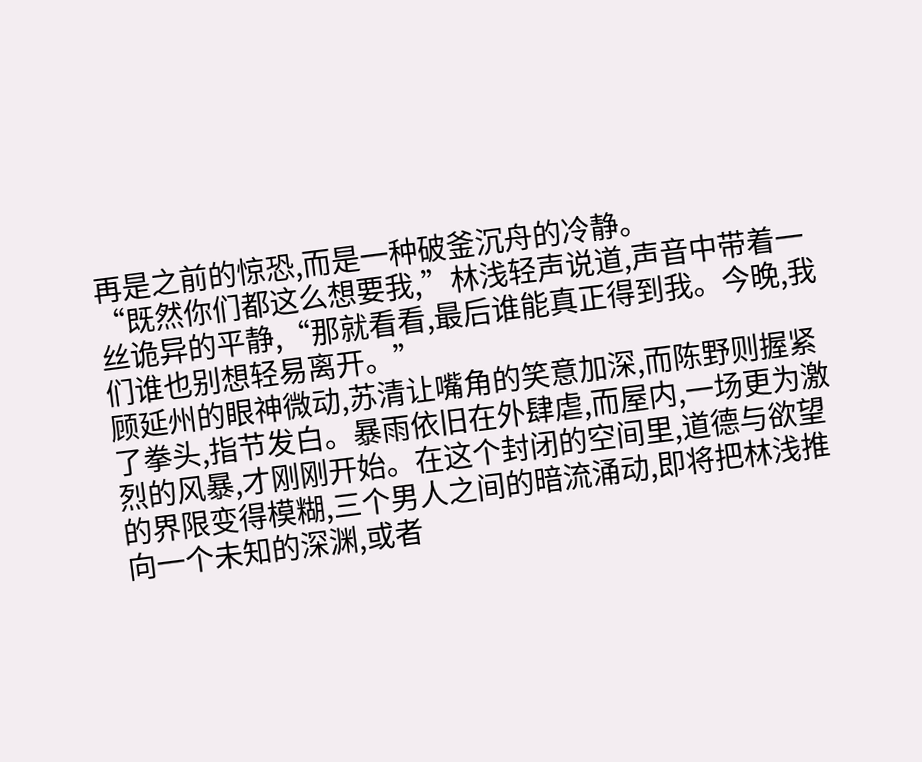再是之前的惊恐,而是一种破釜沉舟的冷静。
“既然你们都这么想要我,”林浅轻声说道,声音中带着一丝诡异的平静,“那就看看,最后谁能真正得到我。今晚,我们谁也别想轻易离开。”
顾延州的眼神微动,苏清让嘴角的笑意加深,而陈野则握紧了拳头,指节发白。暴雨依旧在外肆虐,而屋内,一场更为激烈的风暴,才刚刚开始。在这个封闭的空间里,道德与欲望的界限变得模糊,三个男人之间的暗流涌动,即将把林浅推向一个未知的深渊,或者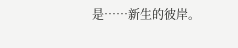是……新生的彼岸。